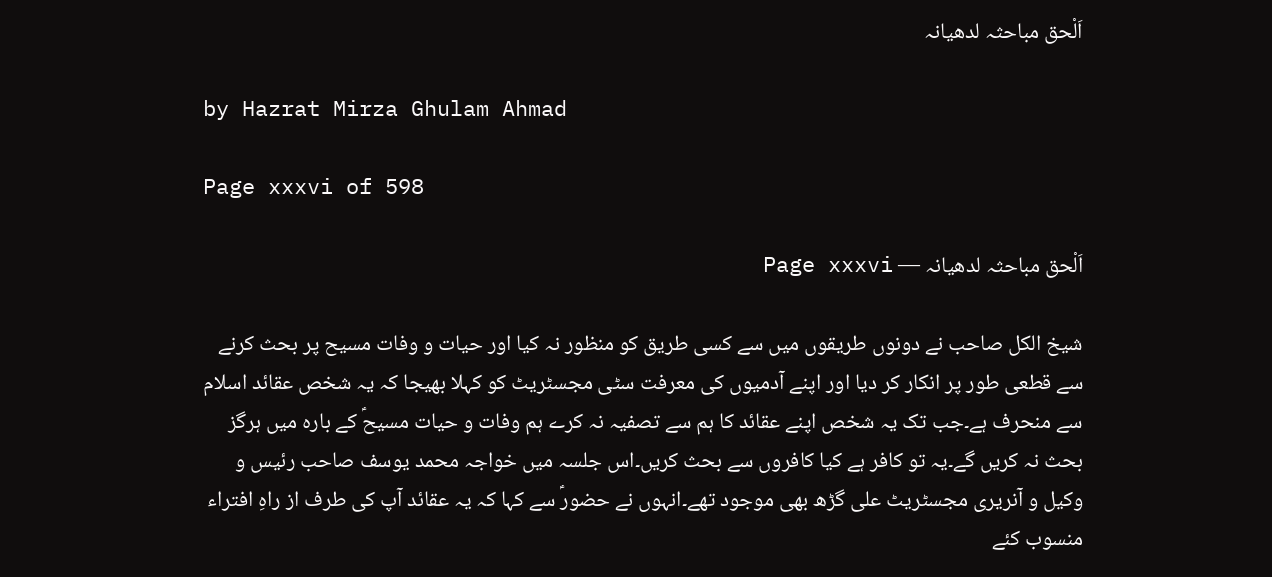اَلْحق مباحثہ لدھیانہ

by Hazrat Mirza Ghulam Ahmad

Page xxxvi of 598

اَلْحق مباحثہ لدھیانہ — Page xxxvi

شیخ الکل صاحب نے دونوں طریقوں میں سے کسی طریق کو منظور نہ کیا اور حیات و وفات مسیح پر بحث کرنے سے قطعی طور پر انکار کر دیا اور اپنے آدمیوں کی معرفت سٹی مجسٹریٹ کو کہلا بھیجا کہ یہ شخص عقائد اسلام سے منحرف ہے۔جب تک یہ شخص اپنے عقائد کا ہم سے تصفیہ نہ کرے ہم وفات و حیات مسیحؑ کے بارہ میں ہرگز بحث نہ کریں گے۔یہ تو کافر ہے کیا کافروں سے بحث کریں۔اس جلسہ میں خواجہ محمد یوسف صاحب رئیس و وکیل و آنریری مجسٹریٹ علی گڑھ بھی موجود تھے۔انہوں نے حضورؑ سے کہا کہ یہ عقائد آپ کی طرف از راہِ افتراء منسوب کئے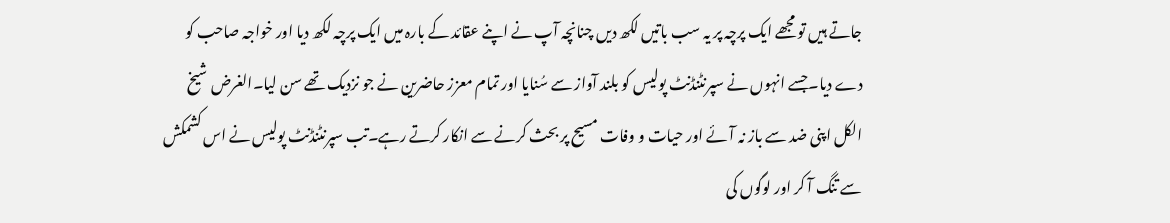جاتے ہیں تو مجھے ایک پرچہ پر یہ سب باتیں لکھ دیں چنانچہ آپ نے اپنے عقائد کے بارہ میں ایک پرچہ لکھ دیا اور خواجہ صاحب کو دے دیا۔جسے انہوں نے سپرنٹنڈنٹ پولیس کو بلند آواز سے سُنایا اور تمام معزز حاضرین نے جو نزدیک تھے سن لیا۔الغرض شیخ الکل اپنی ضد سے باز نہ آئے اور حیات و وفات مسیح پر بحث کرنے سے انکار کرتے رہے۔تب سپرنٹنڈنٹ پولیس نے اس کشمکش سے تنگ آ کر اور لوگوں کی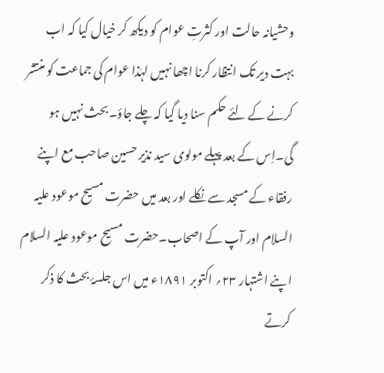وحشیانہ حالت اور کثرتِ عوام کو دیکھ کر خیال کیا کہ اب بہت دیر تک انتظار کرنا اچھا نہیں لہٰذا عوام کی جماعت کو منتشر کرنے کے لئے حکم سنا دیا گیا کہ چلے جاؤ۔بحث نہیں ہو گی۔اِس کے بعد پہلے مولوی سید نذیر حسین صاحب مع اپنے رفقاء کے مسجد سے نکلے اور بعد میں حضرت مسیح موعود علیہ السلام اور آپ کے اصحاب۔حضرت مسیح موعود علیہ السلام اپنے اشتہار ۲۳؍ اکتوبر ۱۸۹۱ء میں اس جلسۂ بحث کا ذکر کرتے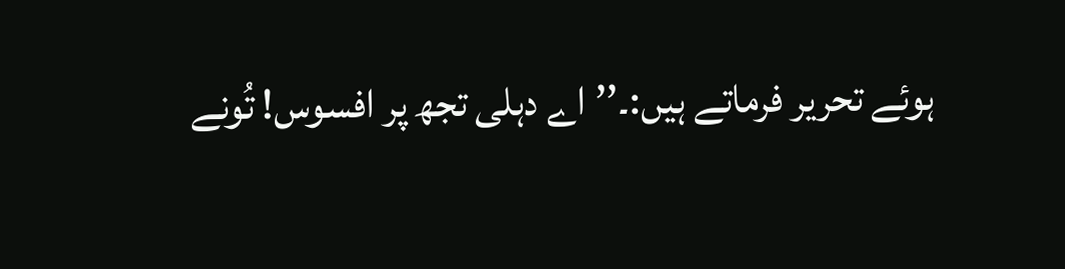ہوئے تحریر فرماتے ہیں:۔’’اے دہلی تجھ پر افسوس! تُونے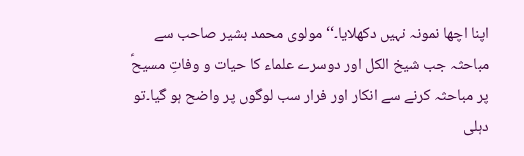اپنا اچھا نمونہ نہیں دکھلایا۔‘‘ مولوی محمد بشیر صاحب سے مباحثہ جب شیخ الکل اور دوسرے علماء کا حیات و وفاتِ مسیحؑ پر مباحثہ کرنے سے انکار اور فرار سب لوگوں پر واضح ہو گیا۔تو دہلی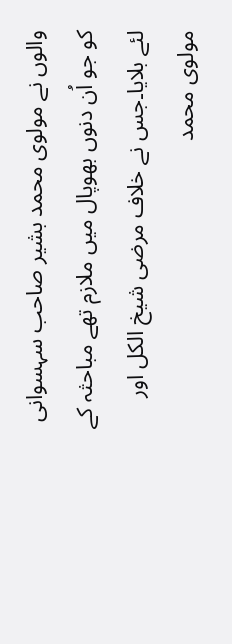والوں نے مولوی محمد بشیر صاحب سہسوانی کو جو اُن دنوں بھوپال میں ملازم تھے مباحثہ کے لئے بلایا۔جس نے خلاف مرضی شیخ الکل اور مولوی محمد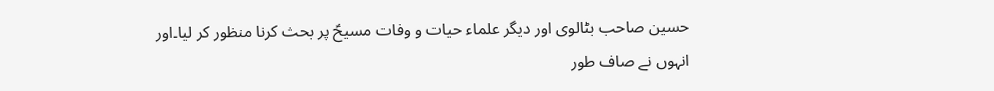حسین صاحب بٹالوی اور دیگر علماء حیات و وفات مسیحؑ پر بحث کرنا منظور کر لیا۔اور انہوں نے صاف طور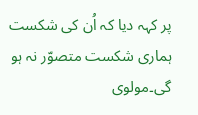پر کہہ دیا کہ اُن کی شکست ہماری شکست متصوّر نہ ہو گی۔مولوی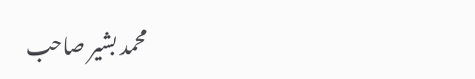محمد بشیر صاحب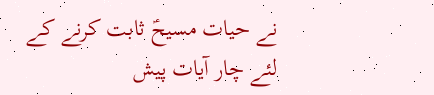نے حیات مسیحؑ ثابت کرنے کے لئے چار آیات پیش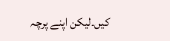کیں۔لیکن اپنے پرچہ